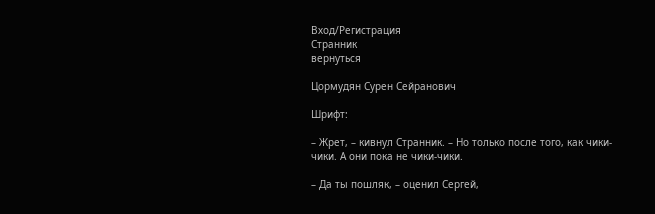Вход/Регистрация
Странник
вернуться

Цормудян Сурен Сейранович

Шрифт:

– Жрет, – кивнул Странник. – Но только после того, как чики-чики. А они пока не чики-чики.

– Да ты пошляк, – оценил Сергей,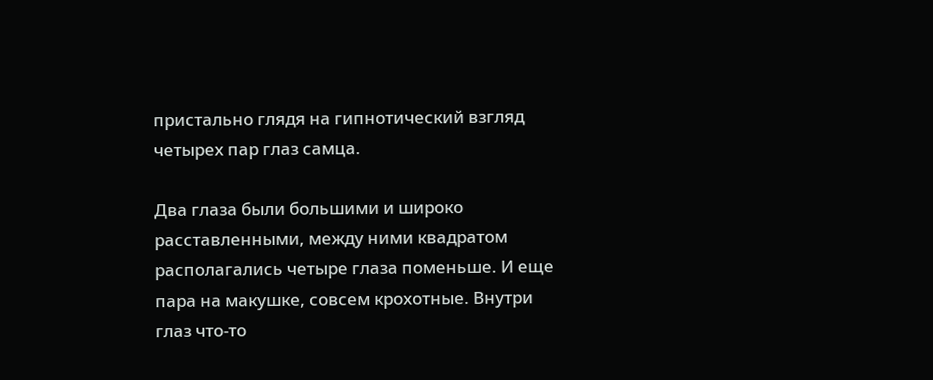пристально глядя на гипнотический взгляд четырех пар глаз самца.

Два глаза были большими и широко расставленными, между ними квадратом располагались четыре глаза поменьше. И еще пара на макушке, совсем крохотные. Внутри глаз что-то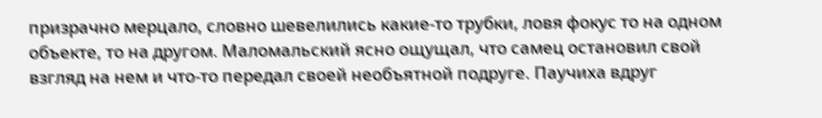призрачно мерцало, словно шевелились какие-то трубки, ловя фокус то на одном объекте, то на другом. Маломальский ясно ощущал, что самец остановил свой взгляд на нем и что-то передал своей необъятной подруге. Паучиха вдруг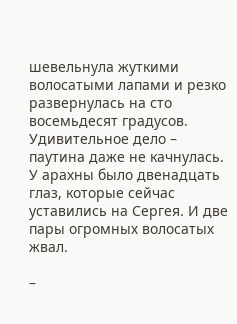шевельнула жуткими волосатыми лапами и резко развернулась на сто восемьдесят градусов. Удивительное дело – паутина даже не качнулась. У арахны было двенадцать глаз, которые сейчас уставились на Сергея. И две пары огромных волосатых жвал.

–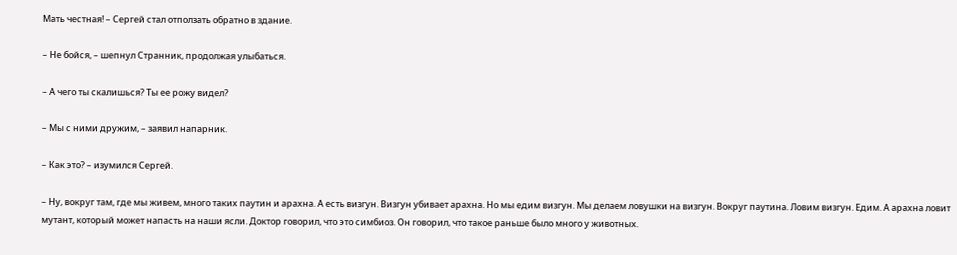Мать честная! – Сергей стал отползать обратно в здание.

– Не бойся, – шепнул Странник, продолжая улыбаться.

– А чего ты скалишься? Ты ее рожу видел?

– Мы с ними дружим, – заявил напарник.

– Как это? – изумился Сергей.

– Ну, вокруг там, где мы живем, много таких паутин и арахна. А есть визгун. Визгун убивает арахна. Но мы едим визгун. Мы делаем ловушки на визгун. Вокруг паутина. Ловим визгун. Едим. А арахна ловит мутант, который может напасть на наши ясли. Доктор говорил, что это симбиоз. Он говорил, что такое раньше было много у животных.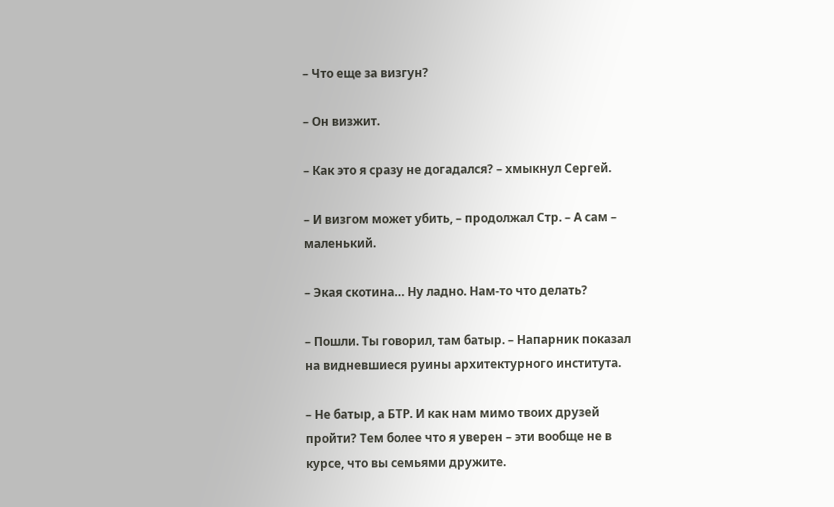– Что еще за визгун?

– Он визжит.

– Как это я сразу не догадался? – хмыкнул Сергей.

– И визгом может убить, – продолжал Стр. – А сам – маленький.

– Экая скотина… Ну ладно. Нам-то что делать?

– Пошли. Ты говорил, там батыр. – Напарник показал на видневшиеся руины архитектурного института.

– Не батыр, а БТР. И как нам мимо твоих друзей пройти? Тем более что я уверен – эти вообще не в курсе, что вы семьями дружите.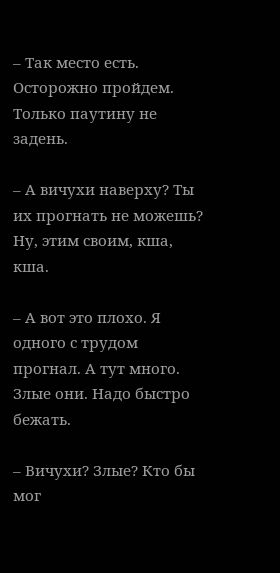– Так место есть. Осторожно пройдем. Только паутину не задень.

– А вичухи наверху? Ты их прогнать не можешь? Ну, этим своим, кша, кша.

– А вот это плохо. Я одного с трудом прогнал. А тут много. Злые они. Надо быстро бежать.

– Вичухи? Злые? Кто бы мог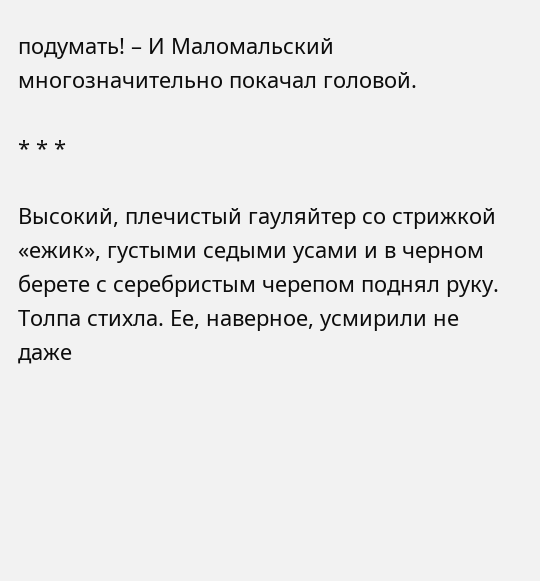подумать! – И Маломальский многозначительно покачал головой.

* * *

Высокий, плечистый гауляйтер со стрижкой «ежик», густыми седыми усами и в черном берете с серебристым черепом поднял руку. Толпа стихла. Ее, наверное, усмирили не даже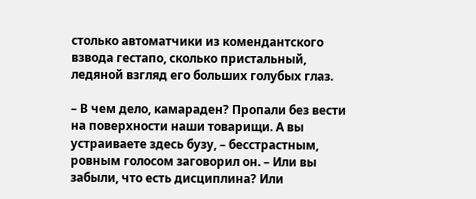столько автоматчики из комендантского взвода гестапо, сколько пристальный, ледяной взгляд его больших голубых глаз.

– В чем дело, камараден? Пропали без вести на поверхности наши товарищи. А вы устраиваете здесь бузу, – бесстрастным, ровным голосом заговорил он. – Или вы забыли, что есть дисциплина? Или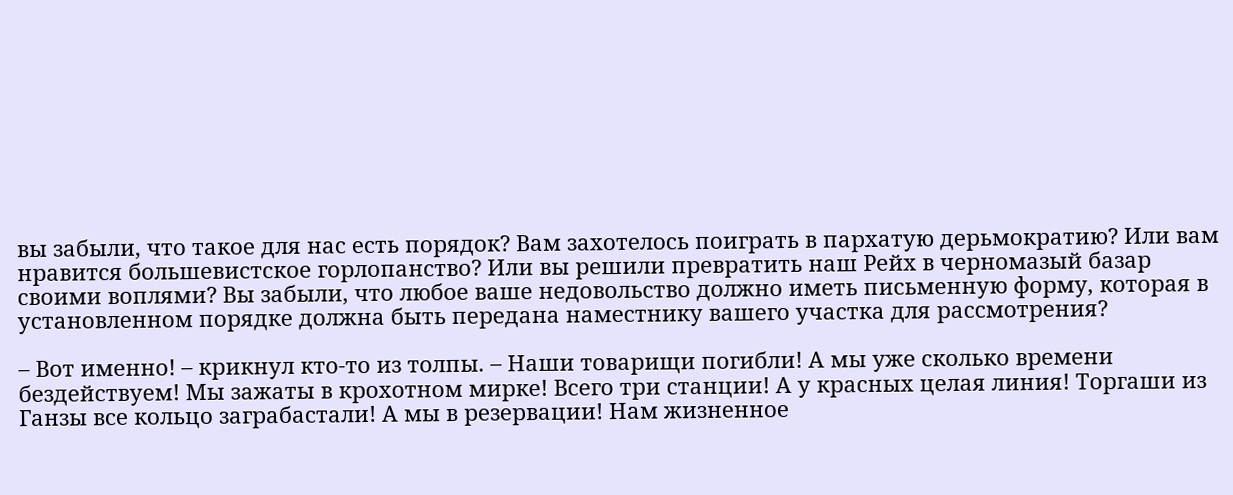вы забыли, что такое для нас есть порядок? Вам захотелось поиграть в пархатую дерьмократию? Или вам нравится большевистское горлопанство? Или вы решили превратить наш Рейх в черномазый базар своими воплями? Вы забыли, что любое ваше недовольство должно иметь письменную форму, которая в установленном порядке должна быть передана наместнику вашего участка для рассмотрения?

– Вот именно! – крикнул кто-то из толпы. – Наши товарищи погибли! А мы уже сколько времени бездействуем! Мы зажаты в крохотном мирке! Всего три станции! А у красных целая линия! Торгаши из Ганзы все кольцо заграбастали! А мы в резервации! Нам жизненное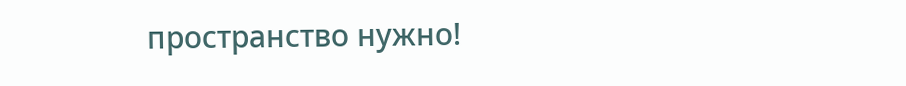пространство нужно!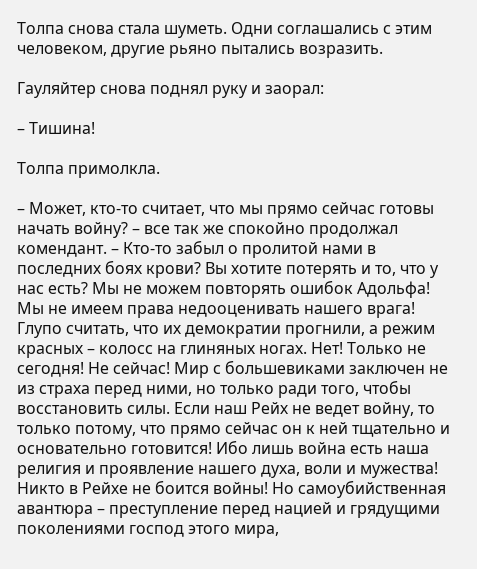Толпа снова стала шуметь. Одни соглашались с этим человеком, другие рьяно пытались возразить.

Гауляйтер снова поднял руку и заорал:

– Тишина!

Толпа примолкла.

– Может, кто-то считает, что мы прямо сейчас готовы начать войну? – все так же спокойно продолжал комендант. – Кто-то забыл о пролитой нами в последних боях крови? Вы хотите потерять и то, что у нас есть? Мы не можем повторять ошибок Адольфа! Мы не имеем права недооценивать нашего врага! Глупо считать, что их демократии прогнили, а режим красных – колосс на глиняных ногах. Нет! Только не сегодня! Не сейчас! Мир с большевиками заключен не из страха перед ними, но только ради того, чтобы восстановить силы. Если наш Рейх не ведет войну, то только потому, что прямо сейчас он к ней тщательно и основательно готовится! Ибо лишь война есть наша религия и проявление нашего духа, воли и мужества! Никто в Рейхе не боится войны! Но самоубийственная авантюра – преступление перед нацией и грядущими поколениями господ этого мира,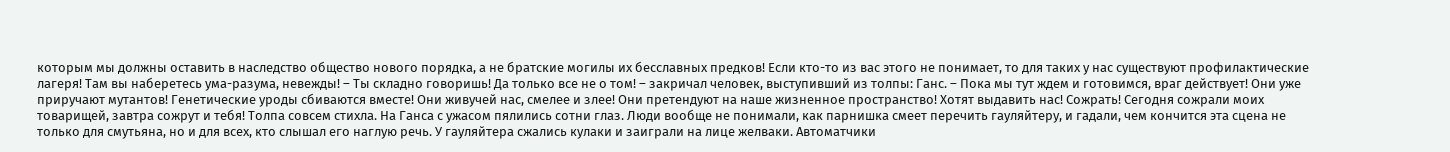которым мы должны оставить в наследство общество нового порядка, а не братские могилы их бесславных предков! Если кто-то из вас этого не понимает, то для таких у нас существуют профилактические лагеря! Там вы наберетесь ума-разума, невежды! – Ты складно говоришь! Да только все не о том! – закричал человек, выступивший из толпы: Ганс. – Пока мы тут ждем и готовимся, враг действует! Они уже приручают мутантов! Генетические уроды сбиваются вместе! Они живучей нас, смелее и злее! Они претендуют на наше жизненное пространство! Хотят выдавить нас! Сожрать! Сегодня сожрали моих товарищей, завтра сожрут и тебя! Толпа совсем стихла. На Ганса с ужасом пялились сотни глаз. Люди вообще не понимали, как парнишка смеет перечить гауляйтеру, и гадали, чем кончится эта сцена не только для смутьяна, но и для всех, кто слышал его наглую речь. У гауляйтера сжались кулаки и заиграли на лице желваки. Автоматчики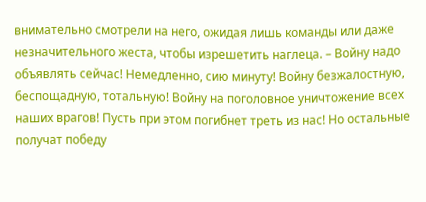внимательно смотрели на него, ожидая лишь команды или даже незначительного жеста, чтобы изрешетить наглеца. – Войну надо объявлять сейчас! Немедленно, сию минуту! Войну безжалостную, беспощадную, тотальную! Войну на поголовное уничтожение всех наших врагов! Пусть при этом погибнет треть из нас! Но остальные получат победу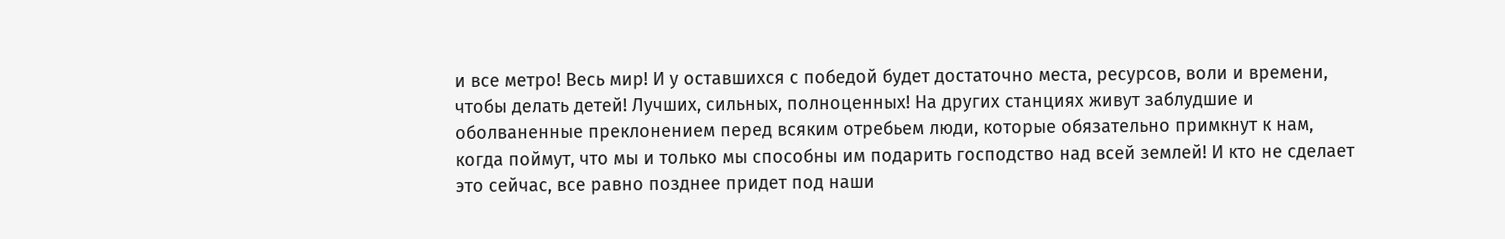и все метро! Весь мир! И у оставшихся с победой будет достаточно места, ресурсов, воли и времени, чтобы делать детей! Лучших, сильных, полноценных! На других станциях живут заблудшие и оболваненные преклонением перед всяким отребьем люди, которые обязательно примкнут к нам, когда поймут, что мы и только мы способны им подарить господство над всей землей! И кто не сделает это сейчас, все равно позднее придет под наши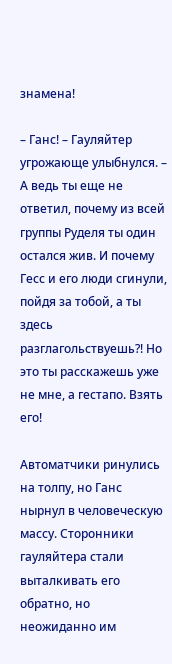знамена!

– Ганс! – Гауляйтер угрожающе улыбнулся. – А ведь ты еще не ответил, почему из всей группы Руделя ты один остался жив. И почему Гесс и его люди сгинули, пойдя за тобой, а ты здесь разглагольствуешь?! Но это ты расскажешь уже не мне, а гестапо. Взять его!

Автоматчики ринулись на толпу, но Ганс нырнул в человеческую массу. Сторонники гауляйтера стали выталкивать его обратно, но неожиданно им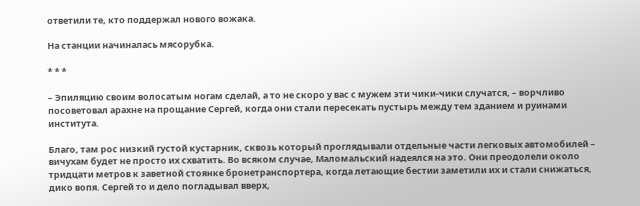ответили те, кто поддержал нового вожака.

На станции начиналась мясорубка.

* * *

– Эпиляцию своим волосатым ногам сделай, а то не скоро у вас с мужем эти чики-чики случатся, – ворчливо посоветовал арахне на прощание Сергей, когда они стали пересекать пустырь между тем зданием и руинами института.

Благо, там рос низкий густой кустарник, сквозь который проглядывали отдельные части легковых автомобилей – вичухам будет не просто их схватить. Во всяком случае, Маломальский надеялся на это. Они преодолели около тридцати метров к заветной стоянке бронетранспортера, когда летающие бестии заметили их и стали снижаться, дико вопя. Сергей то и дело погладывал вверх,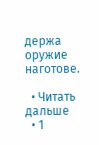держа оружие наготове.

  • Читать дальше
  • 1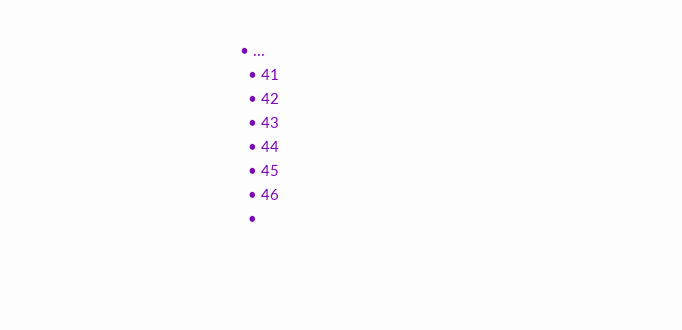• ...
  • 41
  • 42
  • 43
  • 44
  • 45
  • 46
  •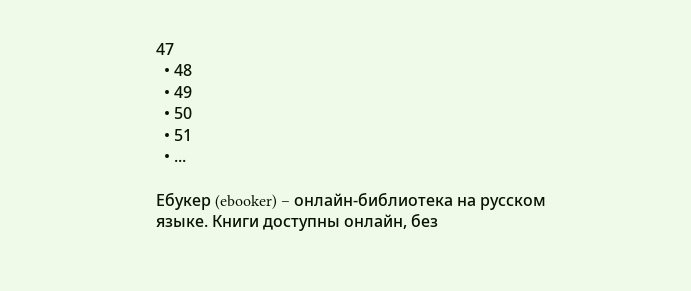47
  • 48
  • 49
  • 50
  • 51
  • ...

Ебукер (ebooker) – онлайн-библиотека на русском языке. Книги доступны онлайн, без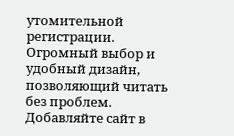утомительной регистрации. Огромный выбор и удобный дизайн, позволяющий читать без проблем. Добавляйте сайт в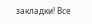закладки! Все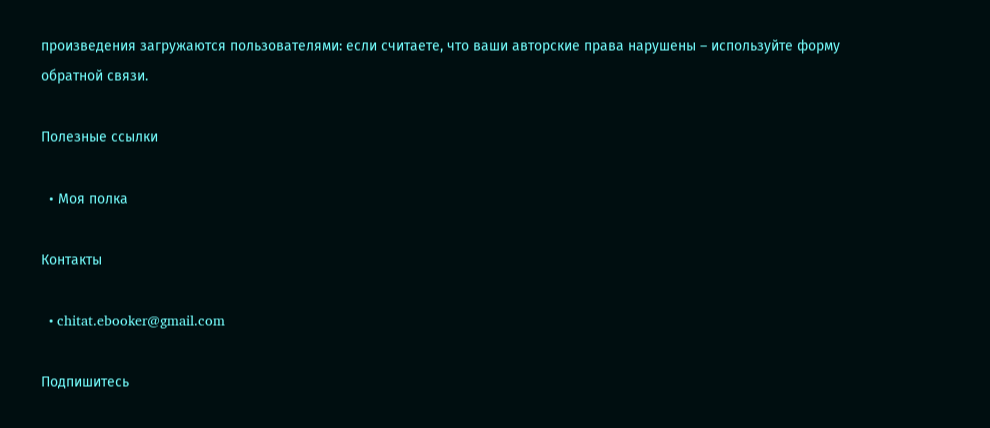произведения загружаются пользователями: если считаете, что ваши авторские права нарушены – используйте форму обратной связи.

Полезные ссылки

  • Моя полка

Контакты

  • chitat.ebooker@gmail.com

Подпишитесь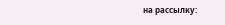на рассылку: